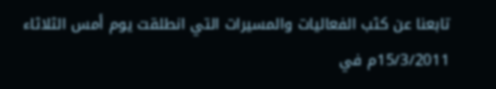تابعنا عن كثب الفعاليات والمسيرات التي انطلقت يوم أمس الثلاثاء 15/3/2011م في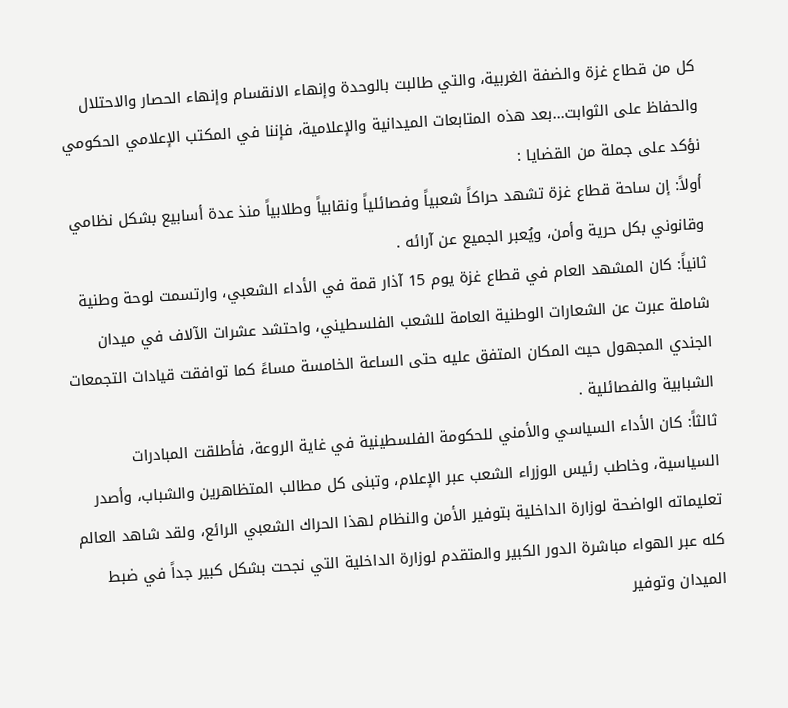كل من قطاع غزة والضفة الغربية، والتي طالبت بالوحدة وإنهاء الانقسام وإنهاء الحصار والاحتلال والحفاظ على الثوابت...بعد هذه المتابعات الميدانية والإعلامية، فإننا في المكتب الإعلامي الحكومي نؤكد على جملة من القضايا :
أولاً: إن ساحة قطاع غزة تشهد حراكاً شعبياً وفصائلياً ونقابياً وطلابياً منذ عدة أسابيع بشكل نظامي وقانوني بكل حرية وأمن، ويُعبر الجميع عن آرائه .
ثانياً: كان المشهد العام في قطاع غزة يوم 15 آذار قمة في الأداء الشعبي، وارتسمت لوحة وطنية شاملة عبرت عن الشعارات الوطنية العامة للشعب الفلسطيني، واحتشد عشرات الآلاف في ميدان الجندي المجهول حيث المكان المتفق عليه حتى الساعة الخامسة مساءً كما توافقت قيادات التجمعات الشبابية والفصائلية .
ثالثاً: كان الأداء السياسي والأمني للحكومة الفلسطينية في غاية الروعة، فأطلقت المبادرات السياسية، وخاطب رئيس الوزراء الشعب عبر الإعلام، وتبنى كل مطالب المتظاهرين والشباب، وأصدر تعليماته الواضحة لوزارة الداخلية بتوفير الأمن والنظام لهذا الحراك الشعبي الرائع، ولقد شاهد العالم كله عبر الهواء مباشرة الدور الكبير والمتقدم لوزارة الداخلية التي نجحت بشكل كبير جداً في ضبط الميدان وتوفير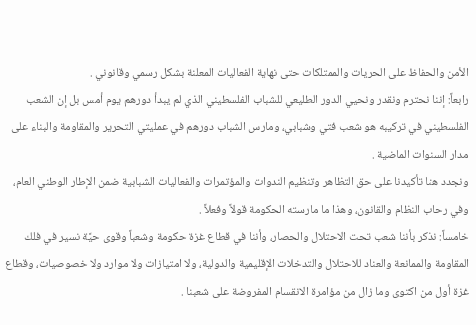الأمن والحفاظ على الحريات والممتلكات حتى نهاية الفعاليات المعلنة بشكل رسمي وقانوني .
رابعاً: إننا نحترم ونقدر ونحيي الدور الطليعي للشباب الفلسطيني الذي لم يبدأ دورهم يوم أمس بل إن الشعب الفلسطيني في تركيبه هو شعب فتي وشبابي، ومارس الشباب دورهم في عمليتي التحرير والمقاومة والبناء على مدار السنوات الماضية .
ونجدد هنا تأكيدنا على حق التظاهر وتنظيم الندوات والمؤتمرات والفعاليات الشبابية ضمن الإطار الوطني العام، وفي رحاب النظام والقانون، وهذا ما مارسته الحكومة قولاً وفعلاً .
خامساً: نذكر بأننا شعب تحت الاحتلال والحصار، وأننا في قطاع غزة حكومة وشعباً وقوى حيَّة نسير في فلك المقاومة والممانعة والعناد للاحتلال والتدخلات الإقليمية والدولية، ولا امتيازات ولا موارد ولا خصوصيات، وقطاع غزة أول من اكتوى وما زال من مؤامرة الانقسام المفروضة على شعبنا .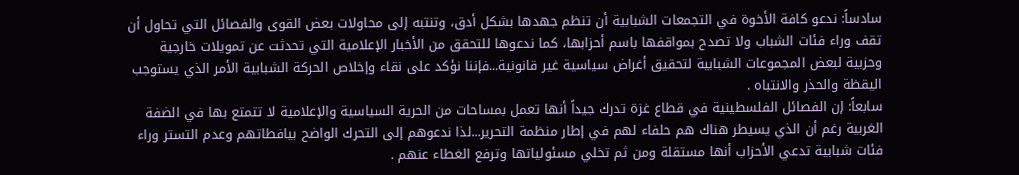سادساً: ندعو كافة الأخوة في التجمعات الشبابية أن تنظم جهدها بشكل أدق، وتنتبه إلى محاولات بعض القوى والفصائل التي تحاول أن تقف وراء فئات الشباب ولا تصدح بمواقفها باسم أحزابها، كما ندعوها للتحقق من الأخبار الإعلامية التي تحدثت عن تمويلات خارجية وحزبية لبعض المجموعات الشبابية لتحقيق أغراض سياسية غير قانونية...فإننا نؤكد على نقاء وإخلاص الحركة الشبابية الأمر الذي يستوجب اليقظة والحذر والانتباه .
سابعاً: إن الفصائل الفلسطينية في قطاع غزة تدرك جيداً أنها تعمل بمساحات من الحرية السياسية والإعلامية لا تتمتع بها في الضفة الغربية رغم أن الذي يسيطر هناك هم حلفاء لهم في إطار منظمة التحرير...لذا ندعوهم إلى التحرك الواضح بيافطاتهم وعدم التستر وراء فئات شبابية تدعي الأحزاب أنها مستقلة ومن ثم تخلي مسئولياتها وترفع الغطاء عنهم .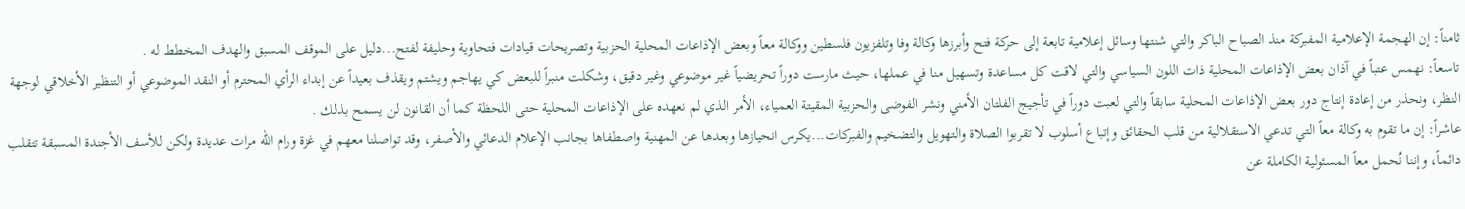ثامناً: إن الهجمة الإعلامية المفبركة منذ الصباح الباكر والتي شنتها وسائل إعلامية تابعة إلى حركة فتح وأبرزها وكالة وفا وتلفزيون فلسطين ووكالة معاً وبعض الإذاعات المحلية الحزبية وتصريحات قيادات فتحاوية وحليفة لفتح...دليل على الموقف المسبق والهدف المخطط له .
تاسعاً: نهمس عتباً في آذان بعض الإذاعات المحلية ذات اللون السياسي والتي لاقت كل مساعدة وتسهيل منا في عملها، حيث مارست دوراً تحريضياً غير موضوعي وغير دقيق، وشكلت منبراً للبعض كي يهاجم ويشتم ويقذف بعيداً عن إبداء الرأي المحترم أو النقد الموضوعي أو التنظير الأخلاقي لوجهة النظر، ونحذر من إعادة إنتاج دور بعض الإذاعات المحلية سابقاً والتي لعبت دوراً في تأجيج الفلتان الأمني ونشر الفوضى والحزبية المقيتة العمياء، الأمر الذي لم نعهده على الإذاعات المحلية حتى اللحظة كما أن القانون لن يسمح بذلك .
عاشراً: إن ما تقوم به وكالة معاً التي تدعي الاستقلالية من قلب الحقائق وإتباع أسلوب لا تقربوا الصلاة والتهويل والتضخيم والفبركات...يكرس انحيازها وبعدها عن المهنية واصطفاها بجانب الإعلام الدعائي والأصفر، وقد تواصلنا معهم في غزة ورام الله مرات عديدة ولكن للأسف الأجندة المسبقة تتقلب دائماً، وإننا نُحمل معاً المسئولية الكاملة عن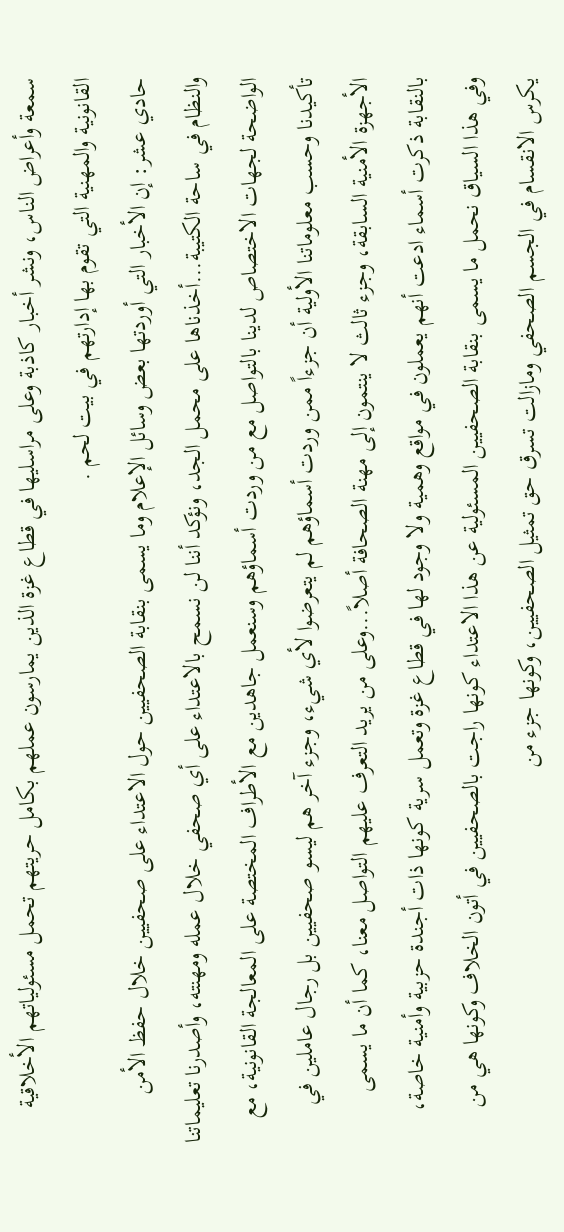سمعة وأعراض الناس، ونشر أخبار كاذبة وعلى مراسليها في قطاع غزة الذين يمارسون عملهم بكامل حريتهم تحمل مسئولياتهم الأخلاقية القانونية والمهنية التي تقوم بها إدارتهم في بيت لحم .
حادي عشر: إن الأخبار التي أوردتها بعض وسائل الإعلام وما يسمى بنقابة الصحفيين حول الاعتداء على صحفيين خلال حفظ الأمن والنظام في ساحة الكتيبة...أخذناها على محمل الجد، ونؤكد أننا لن نسمح بالاعتداء على أي صحفي خلال عمله ومهنته، وأصدرنا تعليماتنا الواضحة لجهات الاختصاص لدينا بالتواصل مع من وردت أسماؤهم وسنعمل جاهدين مع الأطراف المختصة على المعالجة القانونية، مع تأكيدنا وحسب معلوماتنا الأولية أن جزءاً ممن وردت أسماؤهم لم يتعرضوا لأي شيء، وجزء آخر هم ليسو صحفيين بل رجال عاملين في الأجهزة الأمنية السابقة، وجزء ثالث لا ينتمون إلى مهنة الصحافة أصلاً...وعلى من يريد التعرف عليهم التواصل معنا، كما أن ما يسمى بالنقابة ذكرت أسماء ادعت أنهم يعملون في مواقع وهمية ولا وجود لها في قطاع غزة وتعمل سرية كونها ذات أجندة حزبية وأمنية خاصة، وفي هذا السياق نحمل ما يسمى بنقابة الصحفيين المسئولية عن هذا الاعتداء كونها راجت بالصحفيين في أتون الخلاف وكونها هي من يكرس الانقسام في الجسم الصحفي ومازالت تسرق حق تمثيل الصحفيين، وكونها جزء من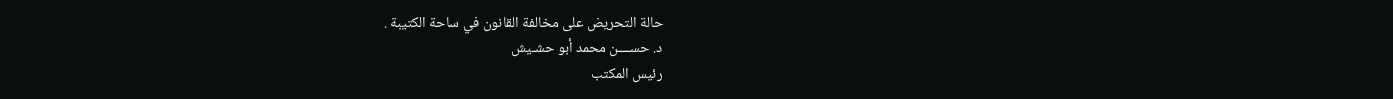حالة التحريض على مخالفة القانون في ساحة الكتيبة .
د. حســــن محمد أبو حشـيش
رئيس المكتب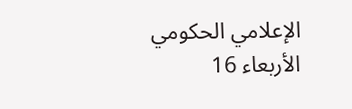الإعلامي الحكومي
الأربعاء 16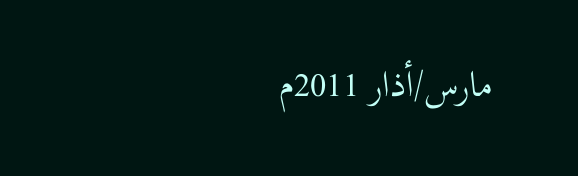مارس/أذار 2011م